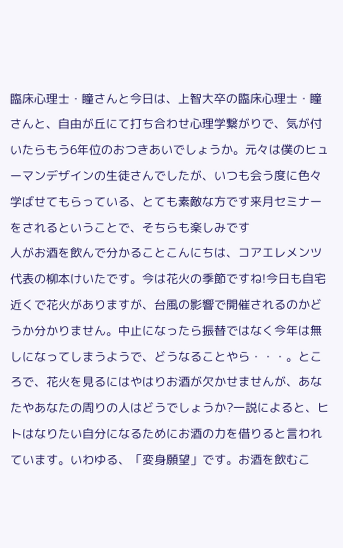臨床心理士・瞳さんと今日は、上智大卒の臨床心理士・瞳さんと、自由が丘にて打ち合わせ心理学繋がりで、気が付いたらもう6年位のおつきあいでしょうか。元々は僕のヒューマンデザインの生徒さんでしたが、いつも会う度に色々学ばせてもらっている、とても素敵な方です来月セミナーをされるということで、そちらも楽しみです
人がお酒を飲んで分かることこんにちは、コアエレメンツ代表の柳本けいたです。今は花火の季節ですね!今日も自宅近くで花火がありますが、台風の影響で開催されるのかどうか分かりません。中止になったら振替ではなく今年は無しになってしまうようで、どうなることやら・・・。ところで、花火を見るにはやはりお酒が欠かせませんが、あなたやあなたの周りの人はどうでしょうか?一説によると、ヒトはなりたい自分になるためにお酒の力を借りると言われています。いわゆる、「変身願望」です。お酒を飲むこ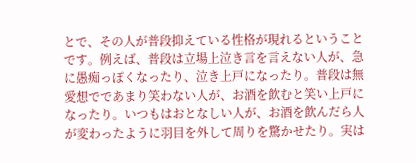とで、その人が普段抑えている性格が現れるということです。例えば、普段は立場上泣き言を言えない人が、急に愚痴っぽくなったり、泣き上戸になったり。普段は無愛想でであまり笑わない人が、お酒を飲むと笑い上戸になったり。いつもはおとなしい人が、お酒を飲んだら人が変わったように羽目を外して周りを驚かせたり。実は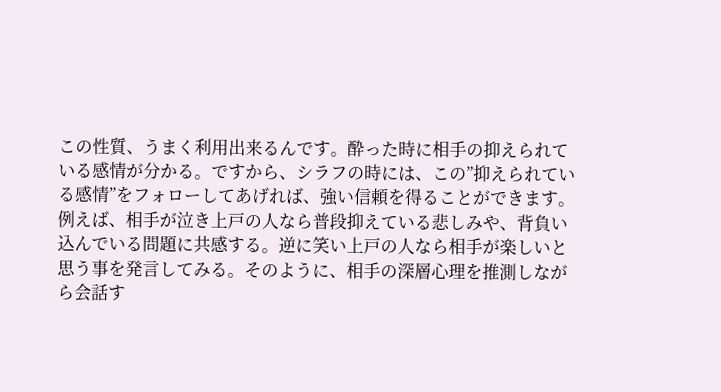この性質、うまく利用出来るんです。酔った時に相手の抑えられている感情が分かる。ですから、シラフの時には、この”抑えられている感情”をフォローしてあげれば、強い信頼を得ることができます。例えば、相手が泣き上戸の人なら普段抑えている悲しみや、背負い込んでいる問題に共感する。逆に笑い上戸の人なら相手が楽しいと思う事を発言してみる。そのように、相手の深層心理を推測しながら会話す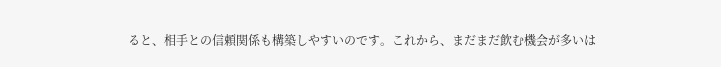ると、相手との信頼関係も構築しやすいのです。これから、まだまだ飲む機会が多いは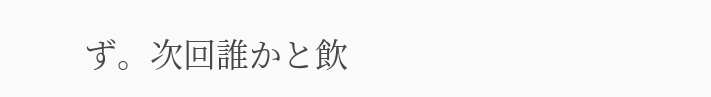ず。次回誰かと飲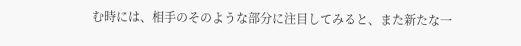む時には、相手のそのような部分に注目してみると、また新たな一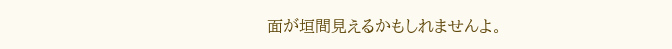面が垣間見えるかもしれませんよ。